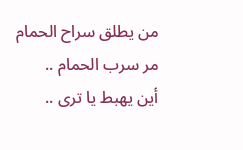من يطلق سراح الحمام
مر سرب الحمام ..
أين يهبط يا ترى ..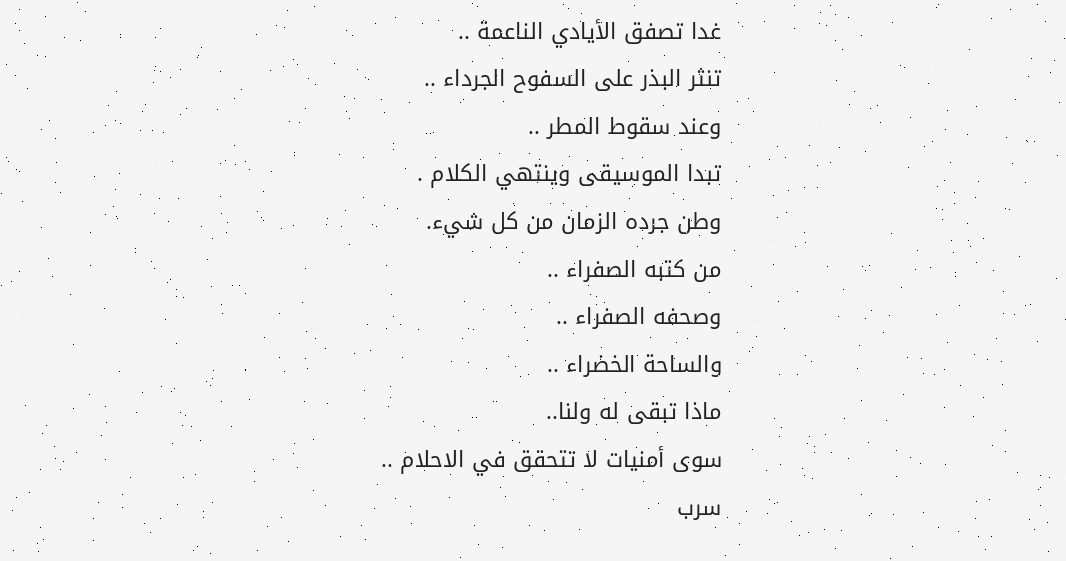غدا تصفق الأيادي الناعمة ..
تنثر البذر على السفوح الجرداء ..
وعند سقوط المطر ..
تبدا الموسيقى وينتهي الكلام .
وطن جرده الزمان من كل شيء.
من كتبه الصفراء ..
وصحفه الصفراء ..
والساحة الخضراء ..
ماذا تبقى له ولنا..
سوى أمنيات لا تتحقق في الاحلام ..
سرب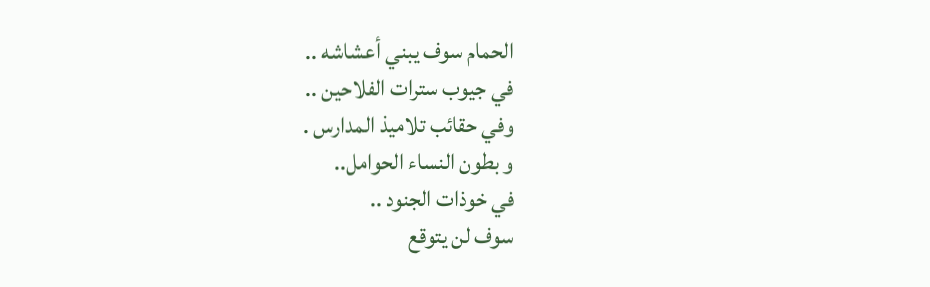الحمام سوف يبني أعشاشه ..
في جيوب سترات الفلاحين ..
وفي حقائب تلاميذ المدارس .
و بطون النساء الحوامل..
في خوذات الجنود ..
سوف لن يتوقع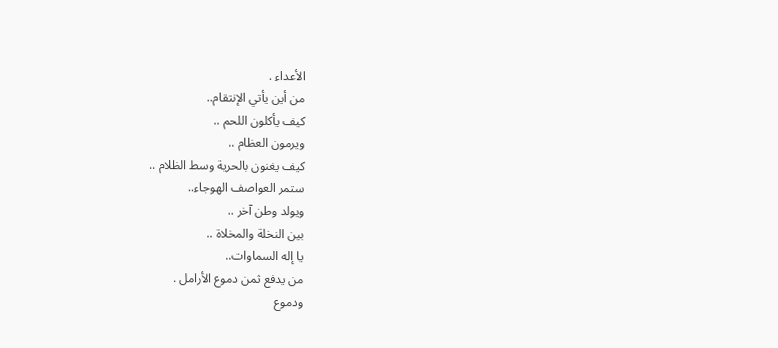الأعداء .
من أين يأتي الإنتقام..
كيف يأكلون اللحم ..
ويرمون العظام ..
كيف يغنون بالحرية وسط الظلام ..
ستمر العواصف الهوجاء..
ويولد وطن آخر ..
بين النخلة والمخلاة ..
يا إله السماوات..
من يدفع ثمن دموع الأرامل .
ودموع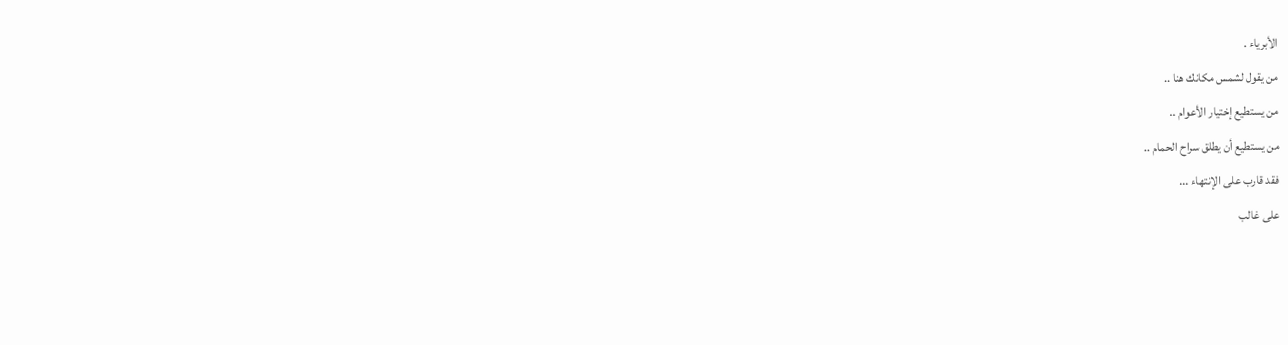الأبرياء .
من يقول لشمس مكانك هنا ..
من يستطيع إختيار الأعوام ..
من يستطيع أن يطلق سراح الحمام ..
فقد قارب على الإنتهاء ...
على غالب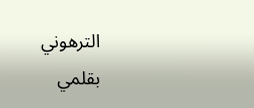الترهوني
بقلمي